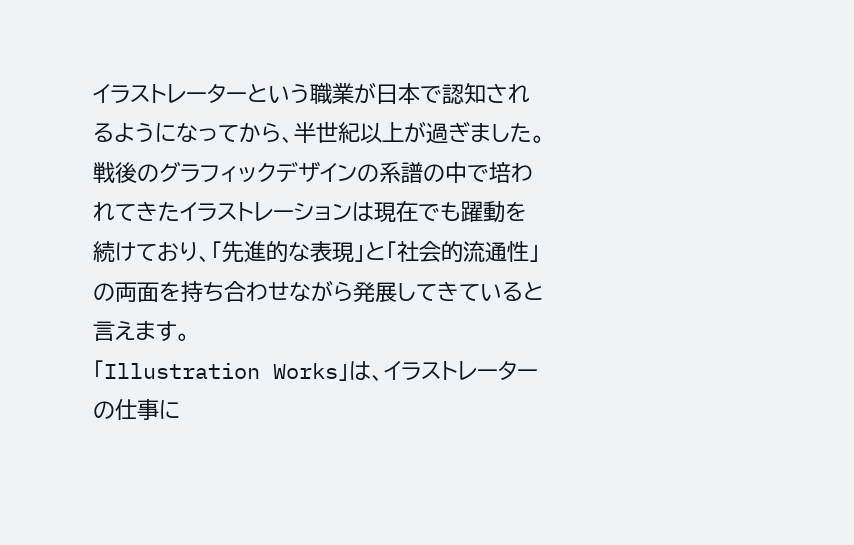イラストレーターという職業が日本で認知されるようになってから、半世紀以上が過ぎました。戦後のグラフィックデザインの系譜の中で培われてきたイラストレーションは現在でも躍動を続けており、「先進的な表現」と「社会的流通性」の両面を持ち合わせながら発展してきていると言えます。
「Illustration Works」は、イラストレーターの仕事に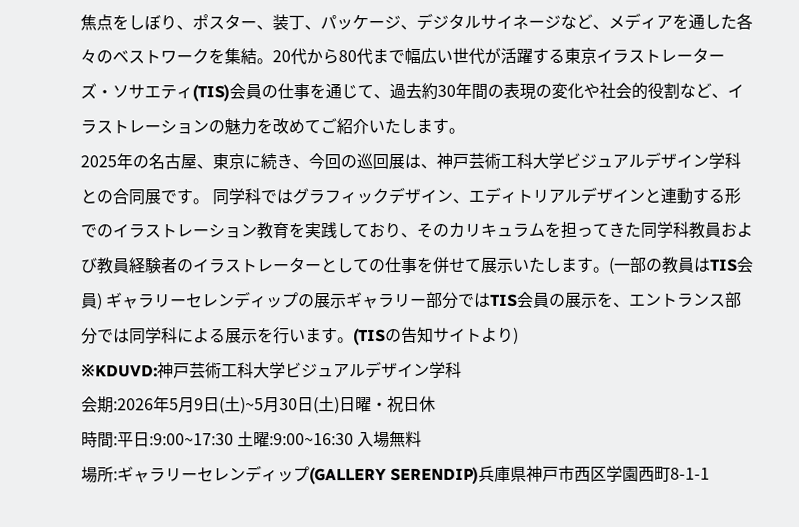焦点をしぼり、ポスター、装丁、パッケージ、デジタルサイネージなど、メディアを通した各々のベストワークを集結。20代から80代まで幅広い世代が活躍する東京イラストレーターズ・ソサエティ(TIS)会員の仕事を通じて、過去約30年間の表現の変化や社会的役割など、イラストレーションの魅力を改めてご紹介いたします。
2025年の名古屋、東京に続き、今回の巡回展は、神戸芸術⼯科⼤学ビジュアルデザイン学科との合同展です。 同学科ではグラフィックデザイン、エディトリアルデザインと連動する形でのイラストレーション教育を実践しており、そのカリキュラムを担ってきた同学科教員および教員経験者のイラストレーターとしての仕事を併せて展⽰いたします。(⼀部の教員はTIS会員) ギャラリーセレンディップの展⽰ギャラリー部分ではTIS会員の展示を、エントランス部分では同学科による展⽰を⾏います。(TISの告知サイトより)
※KDUVD:神戸芸術⼯科⼤学ビジュアルデザイン学科
会期:2026年5⽉9⽇(⼟)~5⽉30⽇(⼟)⽇曜・祝⽇休
時間:平⽇:9:00~17:30 ⼟曜:9:00~16:30 入場無料
場所:ギャラリーセレンディップ(GALLERY SERENDIP)兵庫県神戸市⻄区学園⻄町8-1-1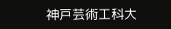神戸芸術⼯科⼤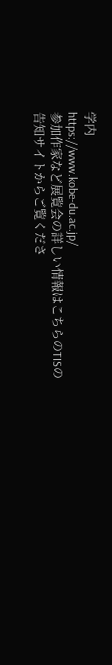学内
https://www.kobe-du.ac.jp/
参加作家など展覧会の詳しい情報はこちらのTISの告知サイトからご覧くださ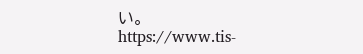い。
https://www.tis-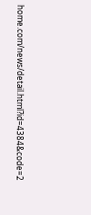home.com/news/detail.html?id=4384&code=2